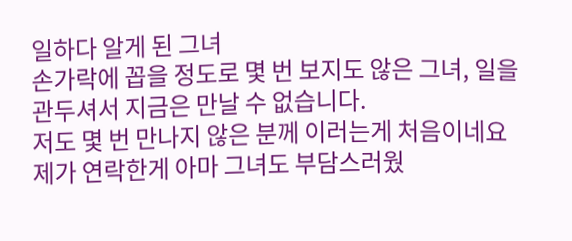일하다 알게 된 그녀
손가락에 꼽을 정도로 몇 번 보지도 않은 그녀, 일을 관두셔서 지금은 만날 수 없습니다.
저도 몇 번 만나지 않은 분께 이러는게 처음이네요
제가 연락한게 아마 그녀도 부담스러웠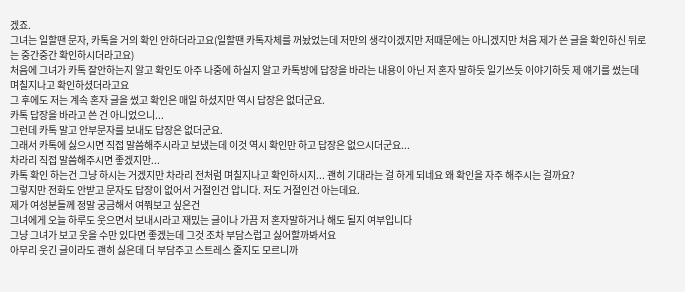겠죠.
그녀는 일할땐 문자, 카톡을 거의 확인 안하더라고요(일할땐 카톡자체를 꺼놨었는데 저만의 생각이겠지만 저때문에는 아니겠지만 처음 제가 쓴 글을 확인하신 뒤로는 중간중간 확인하시더라고요)
처음에 그녀가 카톡 잘안하는지 알고 확인도 아주 나중에 하실지 알고 카톡방에 답장을 바라는 내용이 아닌 저 혼자 말하듯 일기쓰듯 이야기하듯 제 얘기를 썼는데 며칠지나고 확인하셨더라고요
그 후에도 저는 계속 혼자 글을 썼고 확인은 매일 하셨지만 역시 답장은 없더군요.
카톡 답장을 바라고 쓴 건 아니었으니...
그런데 카톡 말고 안부문자를 보내도 답장은 없더군요.
그래서 카톡에 싫으시면 직접 말씀해주시라고 보냈는데 이것 역시 확인만 하고 답장은 없으시더군요...
차라리 직접 말씀해주시면 좋겠지만...
카톡 확인 하는건 그냥 하시는 거겠지만 차라리 전처럼 며칠지나고 확인하시지... 괜히 기대라는 걸 하게 되네요 왜 확인을 자주 해주시는 걸까요?
그렇지만 전화도 안받고 문자도 답장이 없어서 거절인건 압니다. 저도 거절인건 아는데요.
제가 여성분들께 정말 궁금해서 여쭤보고 싶은건
그녀에게 오늘 하루도 웃으면서 보내시라고 재밌는 글이나 가끔 저 혼자말하거나 해도 될지 여부입니다
그냥 그녀가 보고 웃을 수만 있다면 좋겠는데 그것 조차 부담스럽고 싫어할까봐서요
아무리 웃긴 글이라도 괜히 싫은데 더 부담주고 스트레스 줄지도 모르니까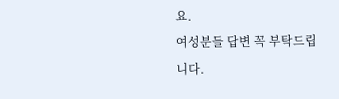요.
여성분들 답변 꼭 부탁드립니다.